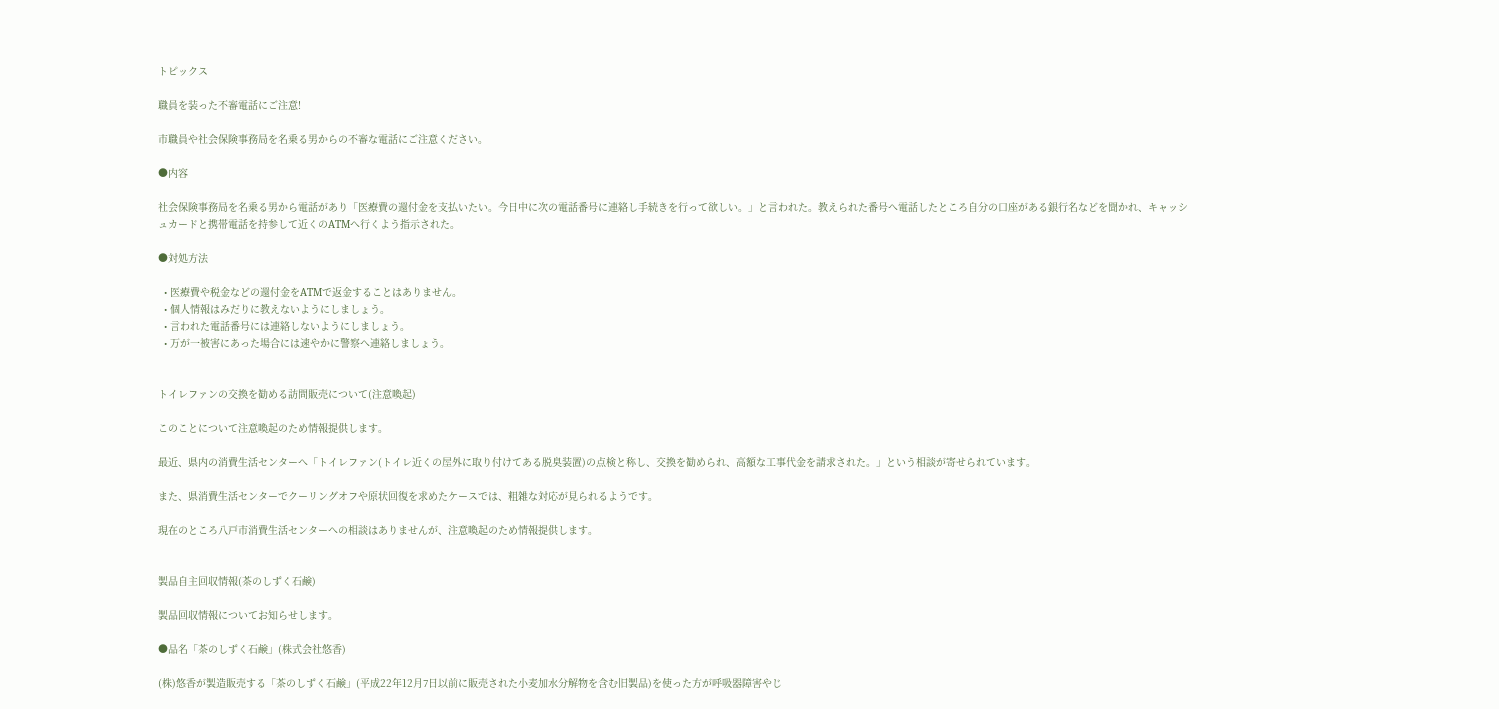トピックス

職員を装った不審電話にご注意!

市職員や社会保険事務局を名乗る男からの不審な電話にご注意ください。

●内容

社会保険事務局を名乗る男から電話があり「医療費の還付金を支払いたい。今日中に次の電話番号に連絡し手続きを行って欲しい。」と言われた。教えられた番号へ電話したところ自分の口座がある銀行名などを聞かれ、キャッシュカードと携帯電話を持参して近くのATMへ行くよう指示された。

●対処方法

  • 医療費や税金などの還付金をATMで返金することはありません。
  • 個人情報はみだりに教えないようにしましょう。
  • 言われた電話番号には連絡しないようにしましょう。
  • 万が一被害にあった場合には速やかに警察へ連絡しましょう。


トイレファンの交換を勧める訪問販売について(注意喚起)

このことについて注意喚起のため情報提供します。

最近、県内の消費生活センターへ「トイレファン(トイレ近くの屋外に取り付けてある脱臭装置)の点検と称し、交換を勧められ、高額な工事代金を請求された。」という相談が寄せられています。

また、県消費生活センターでクーリングオフや原状回復を求めたケースでは、粗雑な対応が見られるようです。

現在のところ八戸市消費生活センターへの相談はありませんが、注意喚起のため情報提供します。


製品自主回収情報(茶のしずく石鹸)

製品回収情報についてお知らせします。

●品名「茶のしずく石鹸」(株式会社悠香)

(株)悠香が製造販売する「茶のしずく石鹸」(平成22年12月7日以前に販売された小麦加水分解物を含む旧製品)を使った方が呼吸器障害やじ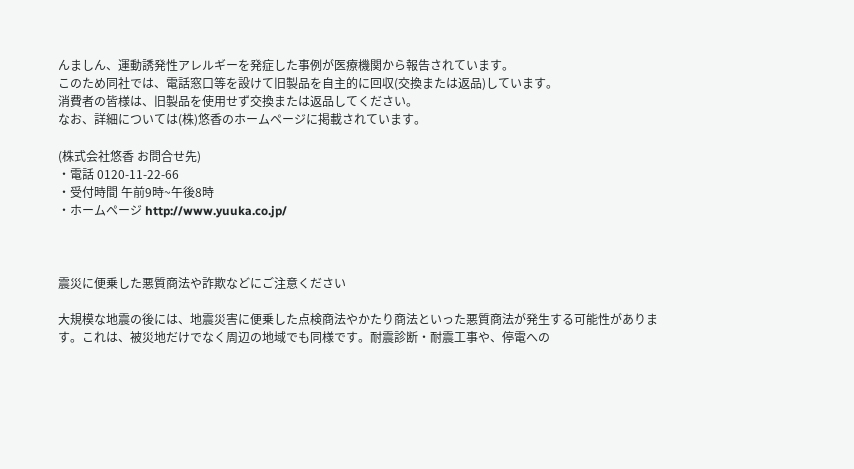んましん、運動誘発性アレルギーを発症した事例が医療機関から報告されています。
このため同社では、電話窓口等を設けて旧製品を自主的に回収(交換または返品)しています。
消費者の皆様は、旧製品を使用せず交換または返品してください。
なお、詳細については(株)悠香のホームページに掲載されています。

(株式会社悠香 お問合せ先)
・電話 0120-11-22-66
・受付時間 午前9時~午後8時
・ホームページ http://www.yuuka.co.jp/



震災に便乗した悪質商法や詐欺などにご注意ください

大規模な地震の後には、地震災害に便乗した点検商法やかたり商法といった悪質商法が発生する可能性があります。これは、被災地だけでなく周辺の地域でも同様です。耐震診断・耐震工事や、停電への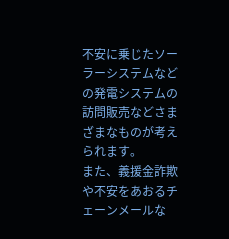不安に乗じたソーラーシステムなどの発電システムの訪問販売などさまざまなものが考えられます。
また、義援金詐欺や不安をあおるチェーンメールな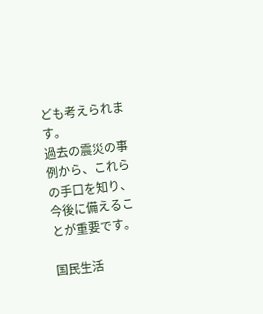ども考えられます。
過去の震災の事例から、これらの手口を知り、今後に備えることが重要です。

国民生活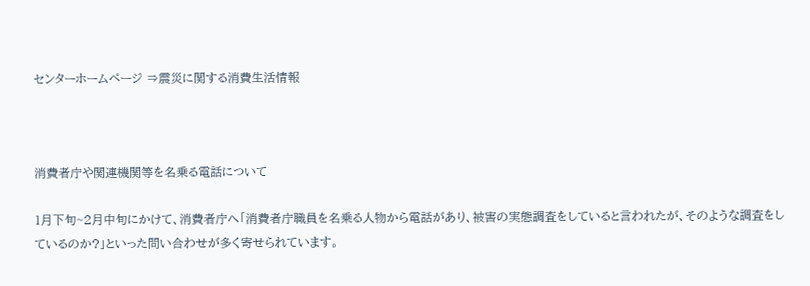センターホームページ ⇒震災に関する消費生活情報



消費者庁や関連機関等を名乗る電話について

1月下旬~2月中旬にかけて、消費者庁へ「消費者庁職員を名乗る人物から電話があり、被害の実態調査をしていると言われたが、そのような調査をしているのか?」といった問い合わせが多く寄せられています。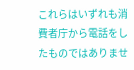これらはいずれも消費者庁から電話をしたものではありませ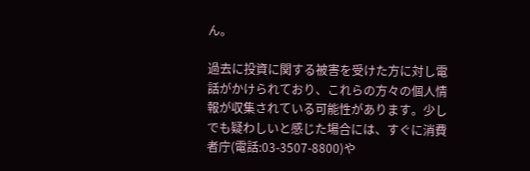ん。

過去に投資に関する被害を受けた方に対し電話がかけられており、これらの方々の個人情報が収集されている可能性があります。少しでも疑わしいと感じた場合には、すぐに消費者庁(電話:03-3507-8800)や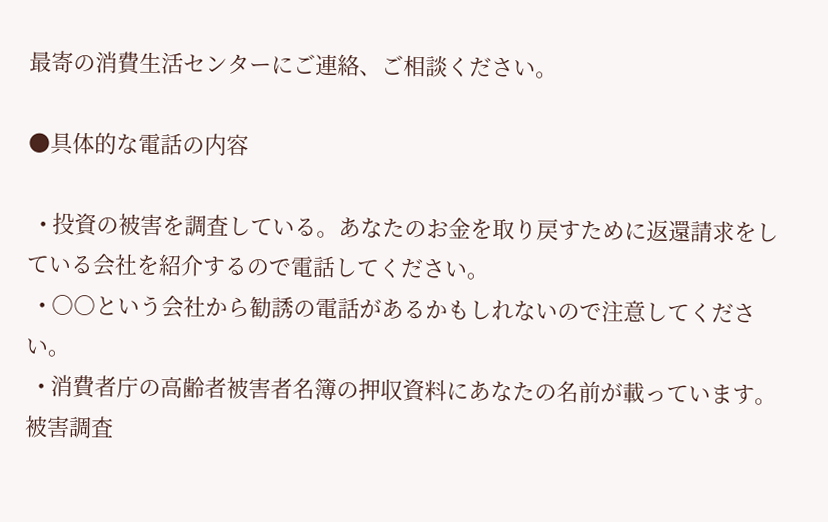最寄の消費生活センターにご連絡、ご相談ください。

●具体的な電話の内容

  • 投資の被害を調査している。あなたのお金を取り戻すために返還請求をしている会社を紹介するので電話してください。
  • ○○という会社から勧誘の電話があるかもしれないので注意してください。
  • 消費者庁の高齢者被害者名簿の押収資料にあなたの名前が載っています。被害調査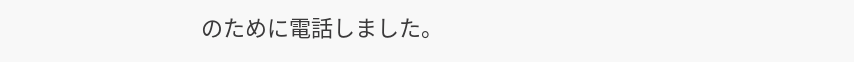のために電話しました。